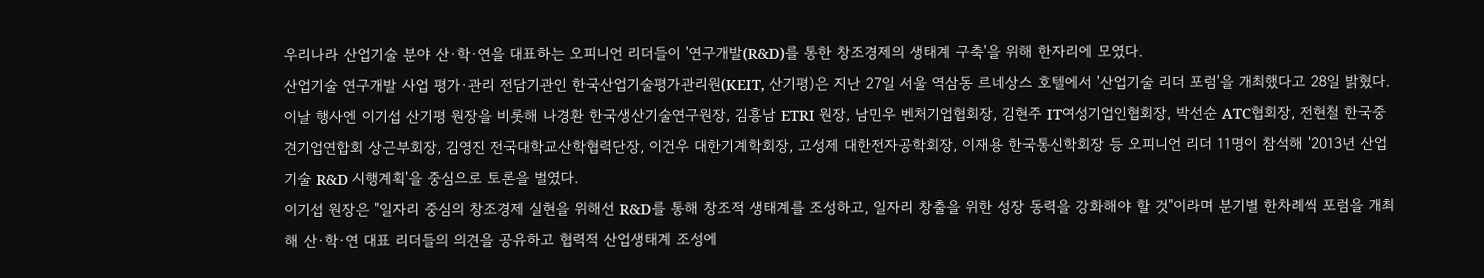우리나라 산업기술 분야 산·학·연을 대표하는 오피니언 리더들이 '연구개발(R&D)를 통한 창조경제의 생태계 구축'을 위해 한자리에 모였다.
산업기술 연구개발 사업 평가·관리 전담기관인 한국산업기술평가관리원(KEIT, 산기평)은 지난 27일 서울 역삼동 르네상스 호텔에서 '산업기술 리더 포럼'을 개최했다고 28일 밝혔다.
이날 행사엔 이기섭 산기평 원장을 비롯해 나경환 한국생산기술연구원장, 김흥남 ETRI 원장, 남민우 벤처기업협회장, 김현주 IT여성기업인협회장, 박선순 ATC협회장, 전현철 한국중견기업연합회 상근부회장, 김영진 전국대학교산학협력단장, 이건우 대한기계학회장, 고성제 대한전자공학회장, 이재용 한국통신학회장 등 오피니언 리더 11명이 참석해 '2013년 산업기술 R&D 시행계획'을 중심으로 토론을 벌였다.
이기섭 원장은 "일자리 중심의 창조경제 실현을 위해선 R&D를 통해 창조적 생태계를 조성하고, 일자리 창출을 위한 성장 동력을 강화해야 할 것"이라며 분기별 한차례씩 포럼을 개최해 산·학·연 대표 리더들의 의견을 공유하고 협력적 산업생태계 조성에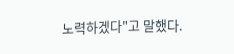노력하겠다"고 말했다.